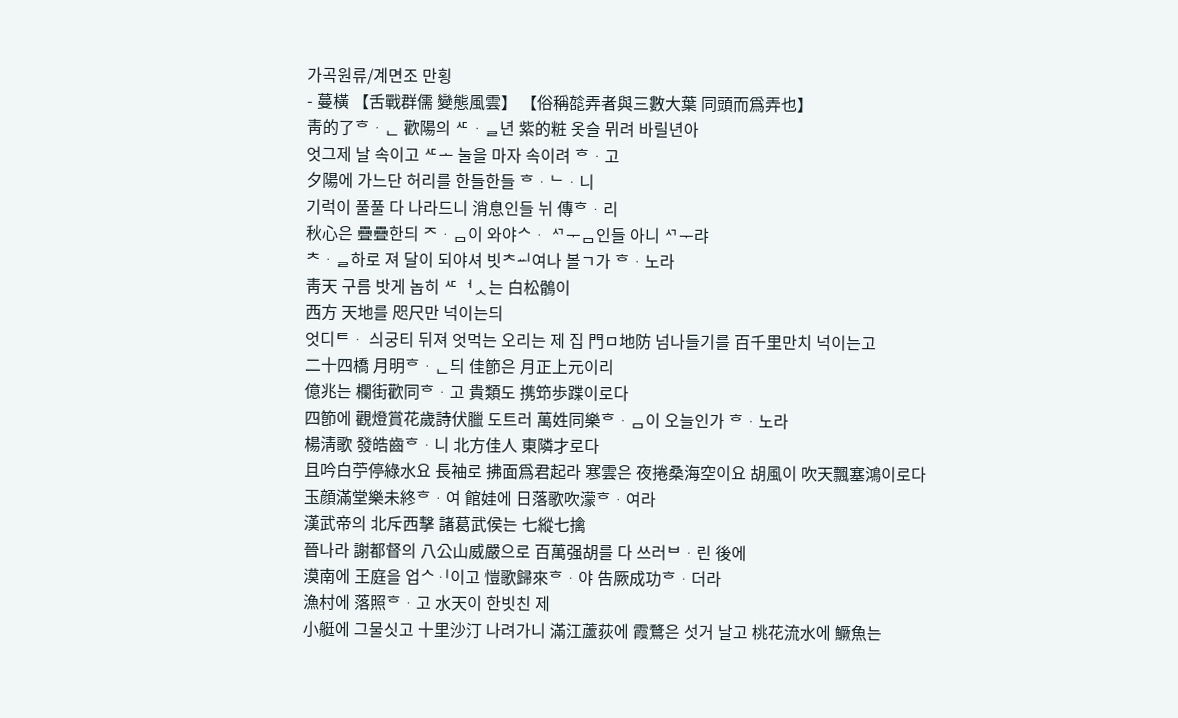가곡원류/계면조 만횡
- 蔓橫 【舌戰群儒 變態風雲】 【俗稱旕弄者與三數大葉 同頭而爲弄也】
靑的了ᄒᆞᆫ 歡陽의 ᄯᆞᆯ년 紫的粧 옷슬 뮈려 바릴년아
엇그제 날 속이고 ᄯᅩ 눌을 마자 속이려 ᄒᆞ고
夕陽에 가느단 허리를 한들한들 ᄒᆞᄂᆞ니
기럭이 풀풀 다 나라드니 消息인들 뉘 傳ᄒᆞ리
秋心은 疊疊한듸 ᄌᆞᆷ이 와야ᄉᆞ ᄭᅮᆷ인들 아니 ᄭᅮ랴
ᄎᆞᆯ하로 져 달이 되야셔 빗ᄎᆈ여나 볼ㄱ가 ᄒᆞ노라
靑天 구름 밧게 놉히 ᄯᅥᆺ는 白松鶻이
西方 天地를 咫尺만 넉이는듸
엇디ᄐᆞ 싀궁티 뒤져 엇먹는 오리는 제 집 門ㅁ地防 넘나들기를 百千里만치 넉이는고
二十四橋 月明ᄒᆞᆫ듸 佳節은 月正上元이리
億兆는 欄街歡同ᄒᆞ고 貴類도 携笻歩蹀이로다
四節에 觀燈賞花歲詩伏臘 도트러 萬姓同樂ᄒᆞᆷ이 오늘인가 ᄒᆞ노라
楊淸歌 發皓齒ᄒᆞ니 北方佳人 東隣才로다
且吟白苧停綠水요 長袖로 拂面爲君起라 寒雲은 夜捲桑海空이요 胡風이 吹天飄塞鴻이로다
玉顔滿堂樂未終ᄒᆞ여 館娃에 日落歌吹濛ᄒᆞ여라
漢武帝의 北斥西擊 諸葛武侯는 七縱七擒
晉나라 謝都督의 八公山威嚴으로 百萬强胡를 다 쓰러ᄇᆞ린 後에
漠南에 王庭을 업ᄉᆡ이고 愷歌歸來ᄒᆞ야 告厥成功ᄒᆞ더라
漁村에 落照ᄒᆞ고 水天이 한빗친 제
小艇에 그물싯고 十里沙汀 나려가니 滿江蘆荻에 霞鶩은 섯거 날고 桃花流水에 鱖魚는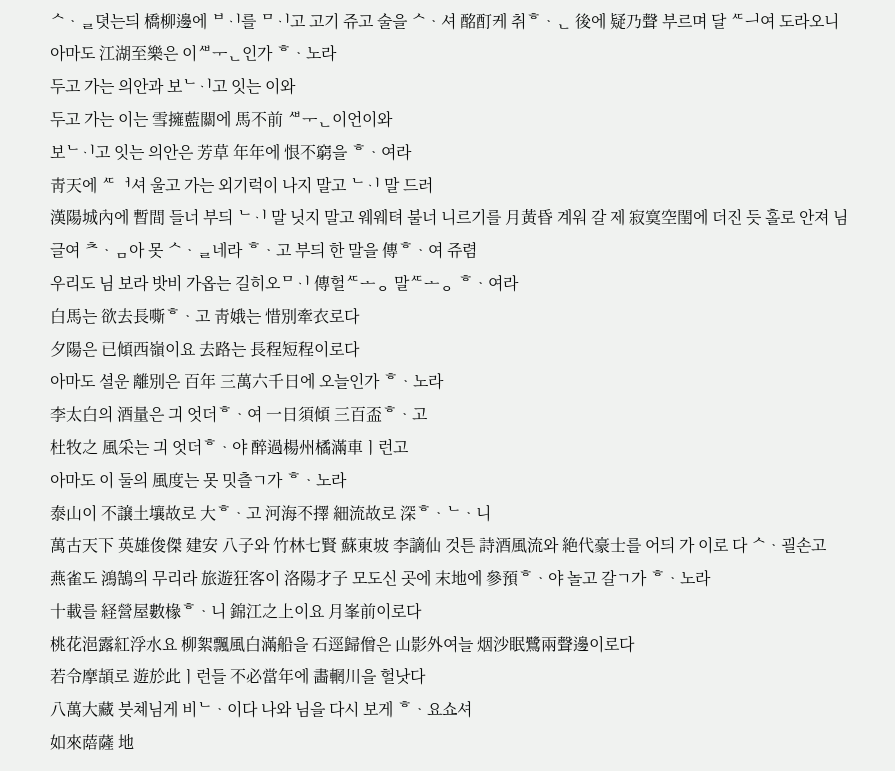ᄉᆞᆯ뎟는듸 橋柳邊에 ᄇᆡ를 ᄆᆡ고 고기 쥬고 술을 ᄉᆞ셔 酩酊케 취ᄒᆞᆫ 後에 疑乃聲 부르며 달 ᄯᅴ여 도라오니
아마도 江湖至樂은 이ᄲᅮᆫ인가 ᄒᆞ노라
두고 가는 의안과 보ᄂᆡ고 잇는 이와
두고 가는 이는 雪擁藍關에 馬不前 ᄲᅮᆫ이언이와
보ᄂᆡ고 잇는 의안은 芳草 年年에 恨不窮을 ᄒᆞ여라
靑天에 ᄯᅥ셔 울고 가는 외기럭이 나지 말고 ᄂᆡ 말 드러
漢陽城內에 暫間 들너 부듸 ᄂᆡ 말 닛지 말고 웨웨텨 불너 니르기를 月黃昏 계워 갈 제 寂寞空閨에 더진 듯 홀로 안져 님글여 ᄎᆞᆷ아 못 ᄉᆞᆯ네라 ᄒᆞ고 부듸 한 말을 傳ᄒᆞ여 쥬렴
우리도 님 보라 밧비 가옵는 길히오ᄆᆡ 傳헐ᄯᅩᆼ 말ᄯᅩᆼ ᄒᆞ여라
白馬는 欲去長嘶ᄒᆞ고 靑娥는 惜別牽衣로다
夕陽은 已傾西嶺이요 去路는 長程短程이로다
아마도 셜운 離別은 百年 三萬六千日에 오늘인가 ᄒᆞ노라
李太白의 酒量은 긔 엇더ᄒᆞ여 一日須傾 三百盃ᄒᆞ고
杜牧之 風采는 긔 엇더ᄒᆞ야 醉過楊州橘滿車ㅣ런고
아마도 이 둘의 風度는 못 밋츨ㄱ가 ᄒᆞ노라
泰山이 不譲土壤故로 大ᄒᆞ고 河海不擇 細流故로 深ᄒᆞᄂᆞ니
萬古天下 英雄俊傑 建安 八子와 竹林七賢 蘇東坡 李謫仙 것튼 詩酒風流와 絶代豪士를 어듸 가 이로 다 ᄉᆞ괼손고
燕雀도 鴻鵠의 무리라 旅遊狂客이 洛陽才子 모도신 곳에 末地에 參預ᄒᆞ야 놀고 갈ㄱ가 ᄒᆞ노라
十載를 経營屋數椽ᄒᆞ니 錦江之上이요 月峯前이로다
桃花浥露紅浮水요 柳絮飄風白滿船을 石逕歸僧은 山影外여늘 烟沙眠鷺兩聲邊이로다
若令摩頡로 遊於此ㅣ런들 不必當年에 畵輞川을 헐낫다
八萬大藏 붓쳬님게 비ᄂᆞ이다 나와 님을 다시 보게 ᄒᆞ요쇼셔
如來䔒薩 地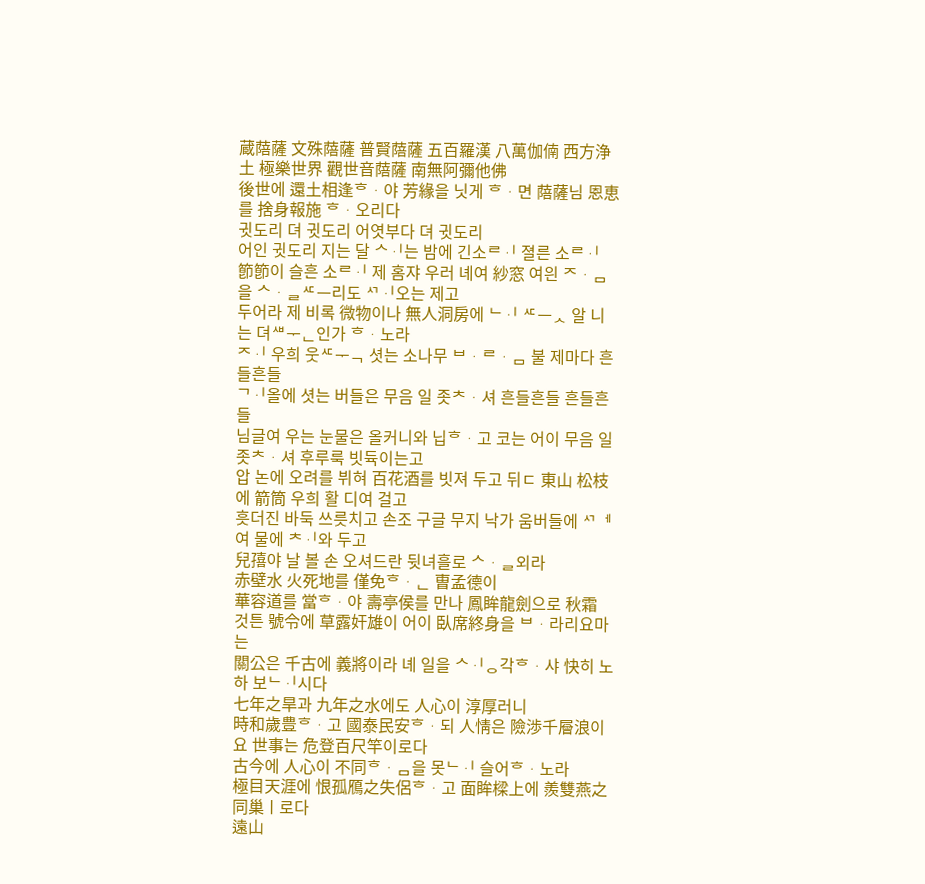蔵䔒薩 文殊䔒薩 普賢䔒薩 五百羅漢 八萬伽㑲 西方浄土 極樂世界 觀世音䔒薩 南無阿彌他佛
後世에 還土相逢ᄒᆞ야 芳緣을 닛게 ᄒᆞ면 䔒薩님 恩恵를 捨身報施 ᄒᆞ오리다
귓도리 뎌 귓도리 어엿부다 뎌 귓도리
어인 귓도리 지는 달 ᄉᆡ는 밤에 긴소ᄅᆡ 졀른 소ᄅᆡ 節節이 슬흔 소ᄅᆡ 제 홈쟈 우러 녜여 紗窓 여읜 ᄌᆞᆷ을 ᄉᆞᆯᄯᅳ리도 ᄭᆡ오는 제고
두어라 제 비록 微物이나 無人洞房에 ᄂᆡ ᄯᅳᆺ 알 니는 뎌ᄲᅮᆫ인가 ᄒᆞ노라
ᄌᆡ 우희 웃ᄯᅮᆨ 셧는 소나무 ᄇᆞᄅᆞᆷ 불 제마다 흔들흔들
ᄀᆡ올에 셧는 버들은 무음 일 좃ᄎᆞ셔 흔들흔들 흔들흔들
님글여 우는 눈물은 올커니와 닙ᄒᆞ고 코는 어이 무음 일 좃ᄎᆞ셔 후루룩 빗듁이는고
압 논에 오려를 뷔혀 百花酒를 빗져 두고 뒤ㄷ 東山 松枝에 箭筒 우희 활 디여 걸고
흣더진 바둑 쓰릇치고 손조 구글 무지 낙가 움버들에 ᄭᅦ여 물에 ᄎᆡ와 두고
兒㝆야 날 볼 손 오셔드란 뒷녀흘로 ᄉᆞᆯ외라
赤壁水 火死地를 僅免ᄒᆞᆫ 曺孟德이
華容道를 當ᄒᆞ야 壽亭侯를 만나 鳳眸龍劍으로 秋霜 것튼 號令에 草露奸雄이 어이 臥席終身을 ᄇᆞ라리요마는
關公은 千古에 義將이라 녜 일을 ᄉᆡᆼ각ᄒᆞ샤 快히 노하 보ᄂᆡ시다
七年之旱과 九年之水에도 人心이 淳厚러니
時和歲豊ᄒᆞ고 國泰民安ᄒᆞ되 人情은 險渉千層浪이요 世事는 危登百尺竿이로다
古今에 人心이 不同ᄒᆞᆷ을 못ᄂᆡ 슬어ᄒᆞ노라
極目天涯에 恨孤鴈之失侶ᄒᆞ고 面眸樑上에 羨雙燕之同巢ㅣ로다
遠山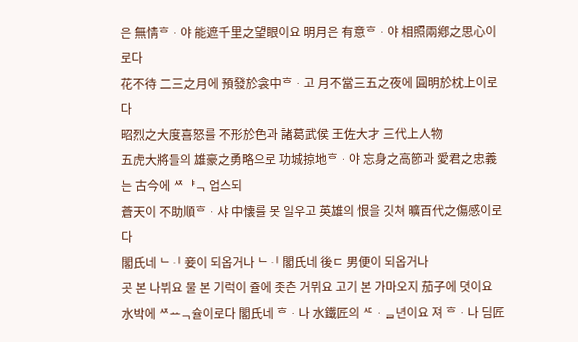은 無情ᄒᆞ야 能遮千里之望眼이요 明月은 有意ᄒᆞ야 相照兩鄕之思心이로다
花不待 二三之月에 預發於衾中ᄒᆞ고 月不當三五之夜에 圓明於枕上이로다
昭烈之大度喜怒를 不形於色과 諸葛武侯 王佐大才 三代上人物
五虎大將들의 雄豪之勇略으로 功城掠地ᄒᆞ야 忘身之高節과 愛君之忠義는 古今에 ᄶᅣᆨ 업스되
蒼天이 不助順ᄒᆞ샤 中懐를 못 일우고 英雄의 恨을 깃쳐 曠百代之傷感이로다
閣氏네 ᄂᆡ 妾이 되옵거나 ᄂᆡ 閣氏네 後ㄷ 男便이 되옵거나
곳 본 나뷔요 물 본 기럭이 쥴에 좃츤 거뮈요 고기 본 가마오지 茄子에 뎟이요 水박에 ᄶᅭᆨ슐이로다 閣氏네 ᄒᆞ나 水鐵匠의 ᄯᆞᆯ년이요 져 ᄒᆞ나 딤匠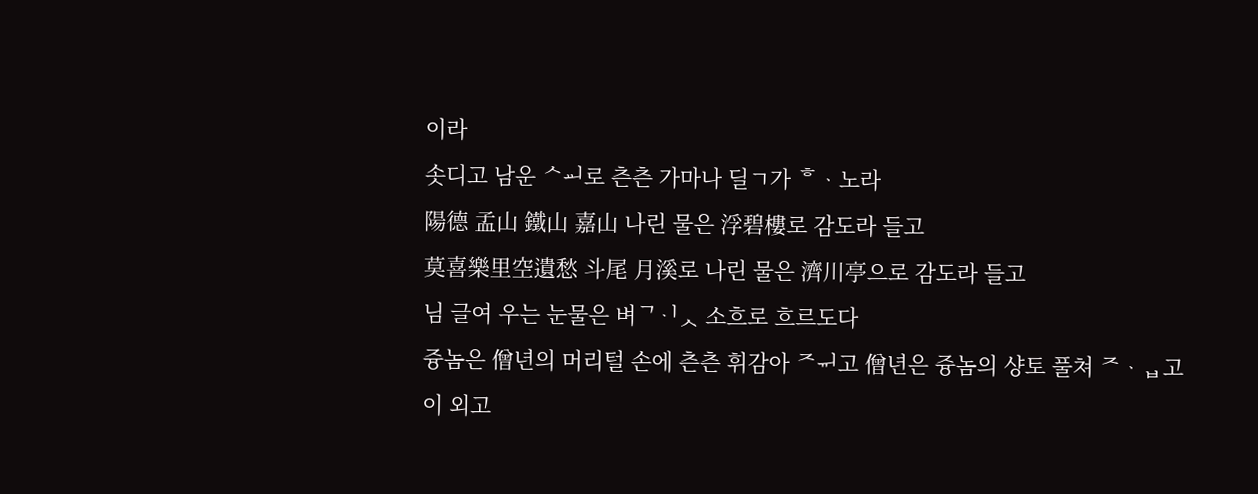이라
솟디고 남운 ᄉᆈ로 츤츤 가마나 딜ㄱ가 ᄒᆞ노라
陽德 孟山 鐵山 嘉山 나린 물은 浮碧樓로 감도라 들고
莫喜樂里空遺愁 斗尾 月溪로 나린 물은 濟川亭으로 감도라 들고
님 글여 우는 눈물은 벼ᄀᆡᆺ 소흐로 흐르도다
즁놈은 僧년의 머리털 손에 츤츤 휘감아 ᄌᆔ고 僧년은 즁놈의 샹토 풀쳐 ᄌᆞᆸ고
이 외고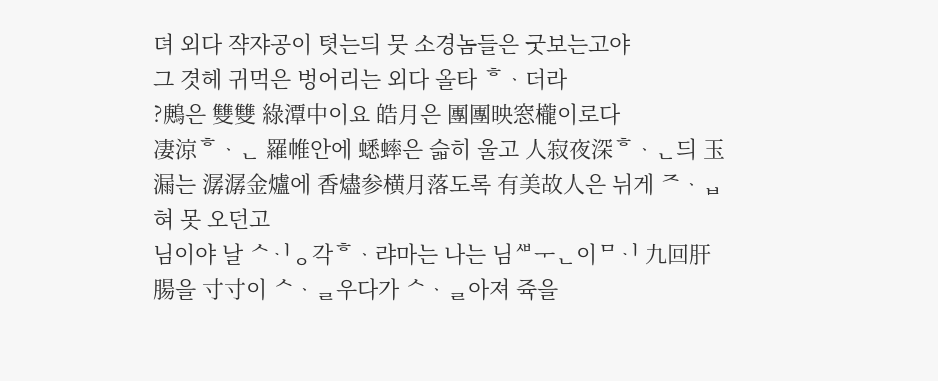뎌 외다 쟉쟈공이 텻는듸 뭇 소경놈들은 굿보는고야
그 겻헤 귀먹은 벙어리는 외다 올타 ᄒᆞ더라
?鶊은 雙雙 綠潭中이요 皓月은 團團映窓櫳이로다
凄涼ᄒᆞᆫ 羅帷안에 蟋蟀은 슯히 울고 人寂夜深ᄒᆞᆫ듸 玉漏는 潺潺金爐에 香燼参横月落도록 有美故人은 뉘게 ᄌᆞᆸ혀 못 오던고
님이야 날 ᄉᆡᆼ각ᄒᆞ랴마는 나는 님ᄲᅮᆫ이ᄆᆡ 九回肝腸을 寸寸이 ᄉᆞᆯ우다가 ᄉᆞᆯ아져 쥭을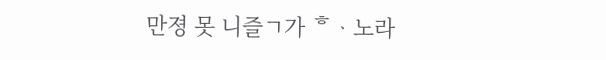만졍 못 니즐ㄱ가 ᄒᆞ노라